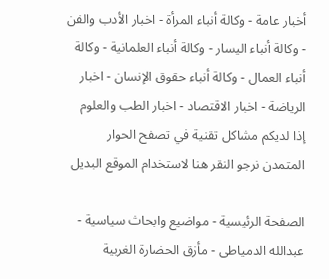أخبار عامة - وكالة أنباء المرأة - اخبار الأدب والفن - وكالة أنباء اليسار - وكالة أنباء العلمانية - وكالة أنباء العمال - وكالة أنباء حقوق الإنسان - اخبار الرياضة - اخبار الاقتصاد - اخبار الطب والعلوم
إذا لديكم مشاكل تقنية في تصفح الحوار المتمدن نرجو النقر هنا لاستخدام الموقع البديل

الصفحة الرئيسية - مواضيع وابحاث سياسية - عبدالله الدمياطى - مأزق الحضارة الغربية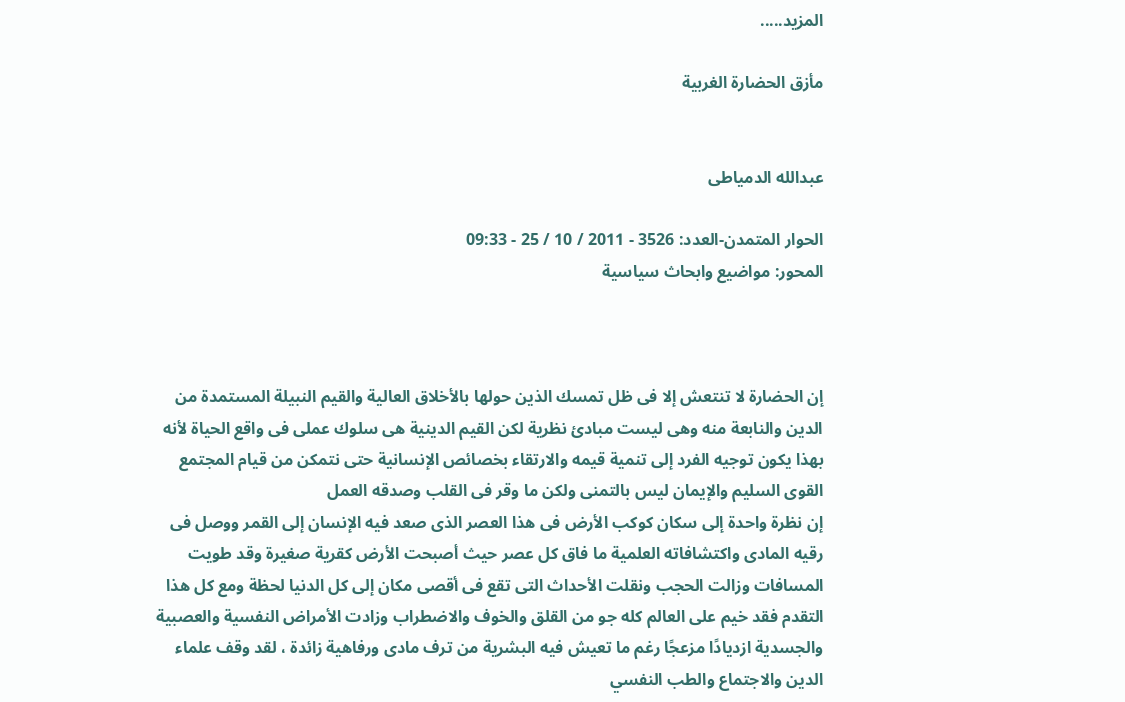المزيد.....

مأزق الحضارة الغربية


عبدالله الدمياطى

الحوار المتمدن-العدد: 3526 - 2011 / 10 / 25 - 09:33
المحور: مواضيع وابحاث سياسية



إن الحضارة لا تنتعش إلا فى ظل تمسك الذين حولها بالأخلاق العالية والقيم النبيلة المستمدة من الدين والنابعة منه وهى ليست مبادئ نظرية لكن القيم الدينية هى سلوك عملى فى واقع الحياة لأنه بهذا يكون توجيه الفرد إلى تنمية قيمه والارتقاء بخصائص الإنسانية حتى نتمكن من قيام المجتمع القوى السليم والإيمان ليس بالتمنى ولكن ما وقر فى القلب وصدقه العمل
إن نظرة واحدة إلى سكان كوكب الأرض فى هذا العصر الذى صعد فيه الإنسان إلى القمر ووصل فى رقيه المادى واكتشافاته العلمية ما فاق كل عصر حيث أصبحت الأرض كقرية صغيرة وقد طويت المسافات وزالت الحجب ونقلت الأحداث التى تقع فى أقصى مكان إلى كل الدنيا لحظة ومع كل هذا التقدم فقد خيم على العالم كله جو من القلق والخوف والاضطراب وزادت الأمراض النفسية والعصبية والجسدية ازديادًا مزعجًا رغم ما تعيش فيه البشرية من ترف مادى ورفاهية زائدة ، لقد وقف علماء الدين والاجتماع والطب النفسي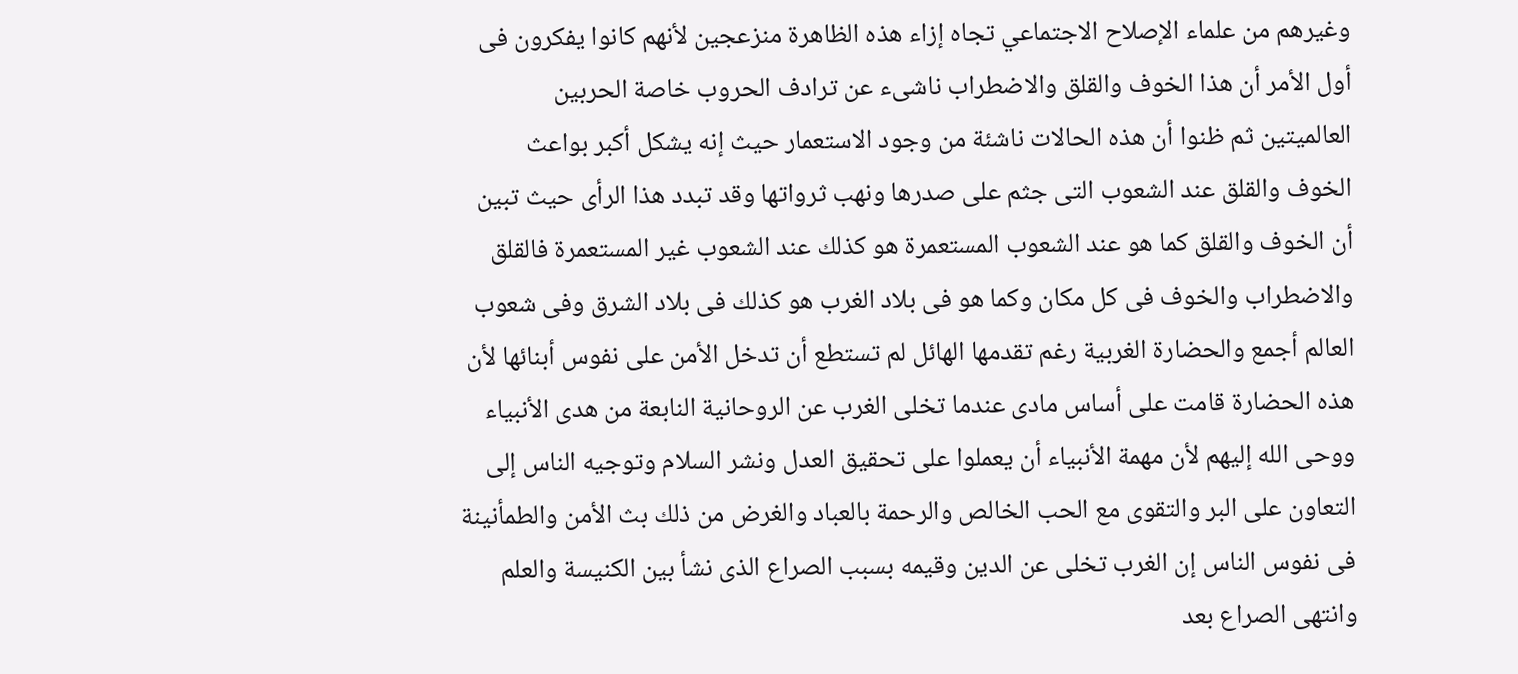وغيرهم من علماء الإصلاح الاجتماعي تجاه إزاء هذه الظاهرة منزعجين لأنهم كانوا يفكرون فى أول الأمر أن هذا الخوف والقلق والاضطراب ناشىء عن ترادف الحروب خاصة الحربين العالميتين ثم ظنوا أن هذه الحالات ناشئة من وجود الاستعمار حيث إنه يشكل أكبر بواعث الخوف والقلق عند الشعوب التى جثم على صدرها ونهب ثرواتها وقد تبدد هذا الرأى حيث تبين أن الخوف والقلق كما هو عند الشعوب المستعمرة هو كذلك عند الشعوب غير المستعمرة فالقلق والاضطراب والخوف فى كل مكان وكما هو فى بلاد الغرب هو كذلك فى بلاد الشرق وفى شعوب العالم أجمع والحضارة الغربية رغم تقدمها الهائل لم تستطع أن تدخل الأمن على نفوس أبنائها لأن هذه الحضارة قامت على أساس مادى عندما تخلى الغرب عن الروحانية النابعة من هدى الأنبياء ووحى الله إليهم لأن مهمة الأنبياء أن يعملوا على تحقيق العدل ونشر السلام وتوجيه الناس إلى التعاون على البر والتقوى مع الحب الخالص والرحمة بالعباد والغرض من ذلك بث الأمن والطمأنينة فى نفوس الناس إن الغرب تخلى عن الدين وقيمه بسبب الصراع الذى نشأ بين الكنيسة والعلم وانتهى الصراع بعد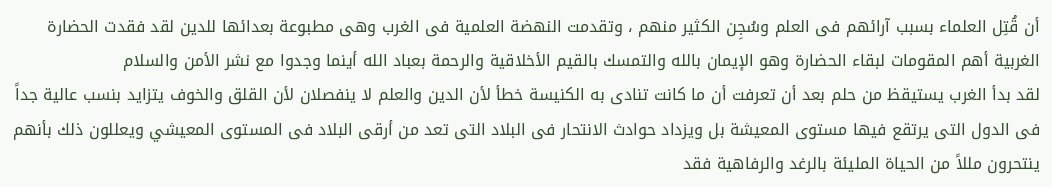أن قُتِل العلماء بسبب آرائهم فى العلم وسُجِن الكثير منهم ، وتقدمت النهضة العلمية فى الغرب وهى مطبوعة بعدائها للدين لقد فقدت الحضارة الغربية أهم المقومات لبقاء الحضارة وهو الإيمان بالله والتمسك بالقيم الأخلاقية والرحمة بعباد الله أينما وجدوا مع نشر الأمن والسلام
لقد بدأ الغرب يستيقظ من حلم بعد أن تعرفت أن ما كانت تنادى به الكنيسة خطأ لأن الدين والعلم لا ينفصلان لأن القلق والخوف يتزايد بنسب عالية جداً فى الدول التى يرتقع فيها مستوى المعيشة بل ويزداد حوادث الانتحار فى البلاد التى تعد من أرقى البلاد فى المستوى المعيشي ويعللون ذلك بأنهم ينتحرون مللاً من الحياة المليئة بالرغد والرفاهية فقد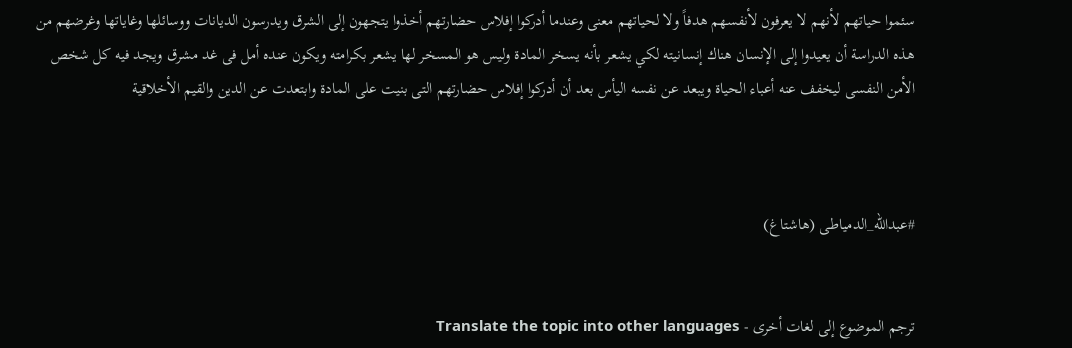سئموا حياتهم لأنهم لا يعرفون لأنفسهم هدفاً ولا لحياتهم معنى وعندما أدركوا إفلاس حضارتهم أخذوا يتجهون إلى الشرق ويدرسون الديانات ووسائلها وغاياتها وغرضهم من هذه الدراسة أن يعيدوا إلى الإنسان هناك إنسانيته لكي يشعر بأنه يسخر المادة وليس هو المسخر لها يشعر بكرامته ويكون عنده أمل فى غد مشرق ويجد فيه كل شخص الأمن النفسى ليخفف عنه أعباء الحياة ويبعد عن نفسه اليأس بعد أن أدركوا إفلاس حضارتهم التى بنيت على المادة وابتعدت عن الدين والقيم الأخلاقية



#عبدالله_الدمياطى (هاشتاغ)


ترجم الموضوع إلى لغات أخرى - Translate the topic into other languages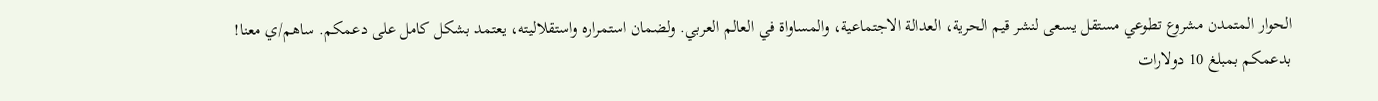الحوار المتمدن مشروع تطوعي مستقل يسعى لنشر قيم الحرية، العدالة الاجتماعية، والمساواة في العالم العربي. ولضمان استمراره واستقلاليته، يعتمد بشكل كامل على دعمكم. ساهم/ي معنا! بدعمكم بمبلغ 10 دولارات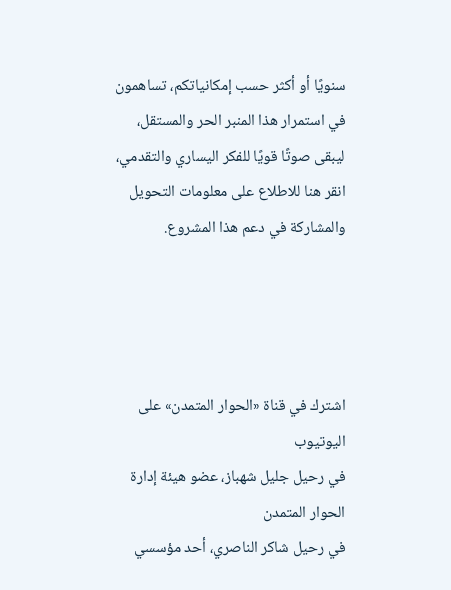سنويًا أو أكثر حسب إمكانياتكم، تساهمون في استمرار هذا المنبر الحر والمستقل، ليبقى صوتًا قويًا للفكر اليساري والتقدمي، انقر هنا للاطلاع على معلومات التحويل والمشاركة في دعم هذا المشروع.




اشترك في قناة «الحوار المتمدن» على اليوتيوب
في رحيل جليل شهباز، عضو هيئة إدارة الحوار المتمدن
في رحيل شاكر الناصري، أحد مؤسسي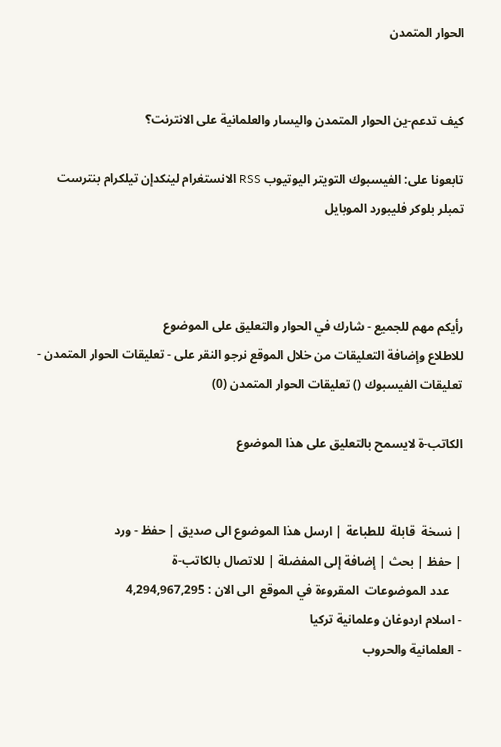الحوار المتمدن


كيف تدعم-ين الحوار المتمدن واليسار والعلمانية على الانترنت؟

تابعونا على: الفيسبوك التويتر اليوتيوب RSS الانستغرام لينكدإن تيلكرام بنترست تمبلر بلوكر فليبورد الموبايل



رأيكم مهم للجميع - شارك في الحوار والتعليق على الموضوع
للاطلاع وإضافة التعليقات من خلال الموقع نرجو النقر على - تعليقات الحوار المتمدن -
تعليقات الفيسبوك () تعليقات الحوار المتمدن (0)

الكاتب-ة لايسمح بالتعليق على هذا الموضوع


| نسخة  قابلة  للطباعة | ارسل هذا الموضوع الى صديق | حفظ - ورد
| حفظ | بحث | إضافة إلى المفضلة | للاتصال بالكاتب-ة
    عدد الموضوعات  المقروءة في الموقع  الى الان : 4,294,967,295
- اسلام اردوغان وعلمانية تركيا
- العلمانية والحروب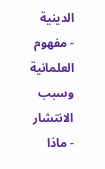الدينية
- مفهوم العلمانية وسبب الانتشار
- ماذا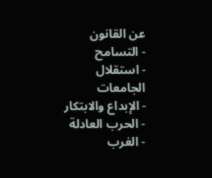عن القانون
- التسامح
- استقلال الجامعات
- الإبداع والابتكار
- الحرب العادلة
- الغرب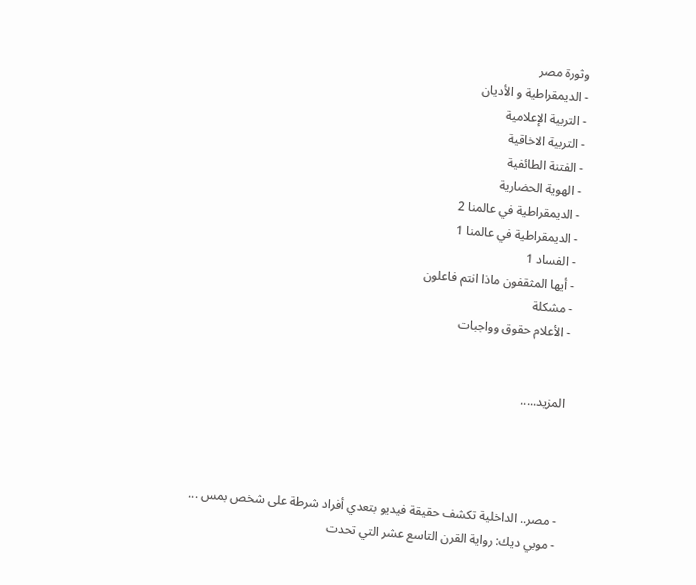وثورة مصر
- الديمقراطية و الأديان
- التربية الإعلامية
- التربية الاخاقية
- الفتنة الطائفية
- الهوية الحضارية
- الديمقراطية في عالمنا 2
- الديمقراطية في عالمنا 1
- الفساد 1
- أيها المثقفون ماذا انتم فاعلون
- مشكلة
- الأعلام حقوق وواجبات


المزيد.....




- مصر.. الداخلية تكشف حقيقة فيديو بتعدي أفراد شرطة على شخص بمس ...
- موبي ديك: رواية القرن التاسع عشر التي تحدت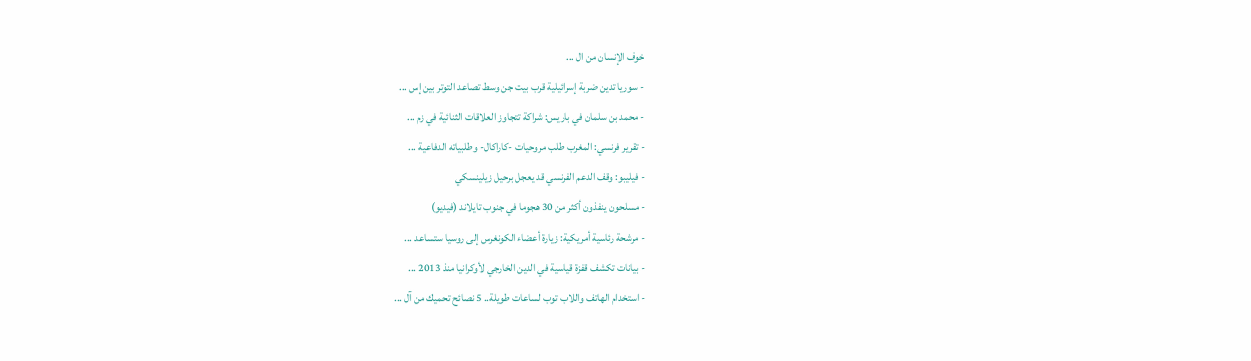خوف الإنسان من ال ...
- سوريا تدين ضربة إسرائيلية قرب بيت جن وسط تصاعد التوتر بين إس ...
- محمد بن سلمان في باريس: شراكة تتجاوز العلاقات الثنائية في زم ...
- تقرير فرنسي: المغرب طلب مروحيات -كاراكال- وطلبياته الدفاعية ...
- فيليبو: وقف الدعم الفرنسي قد يعجل برحيل زيلينسكي
- مسلحون ينفذون أكثر من 30 هجوما في جنوب تايلاند (فيديو)
- مرشحة رئاسية أمريكية: زيارة أعضاء الكونغرس إلى روسيا ستساعد ...
- بيانات تكشف قفزة قياسية في الدين الخارجي لأوكرانيا منذ 2013 ...
- استخدام الهاتف واللاب توب لساعات طويلة.. 5 نصائح تحميك من آل ...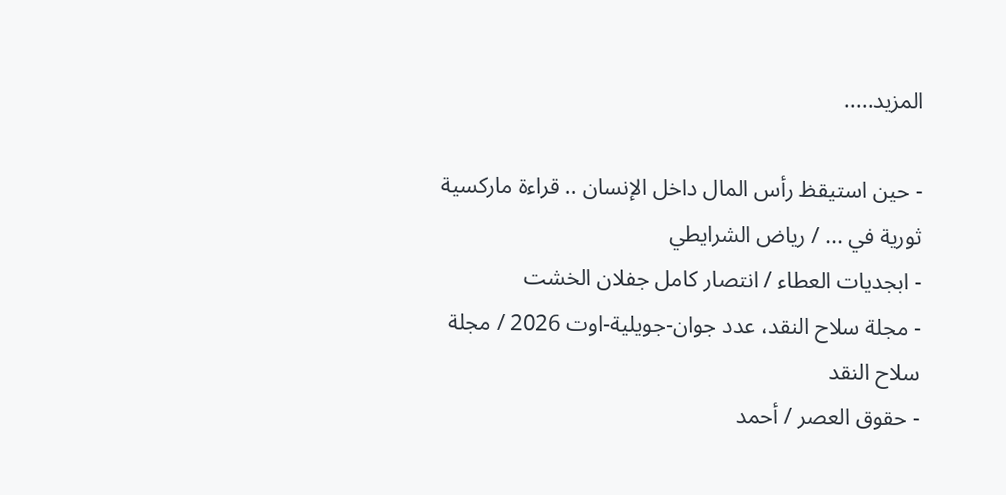المزيد.....

- حين استيقظ رأس المال داخل الإنسان .. قراءة ماركسية ثورية في ... / رياض الشرايطي
- ابجديات العطاء / انتصار كامل جفلان الخشت
- مجلة سلاح النقد، عدد جوان-جويلية-اوت 2026 / مجلة سلاح النقد
- حقوق العصر / أحمد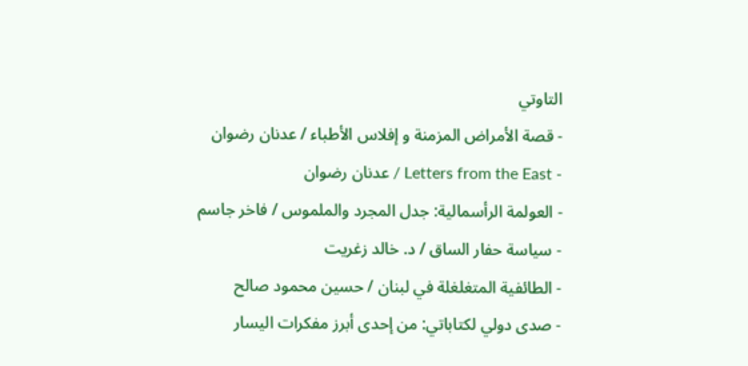التاوتي
- قصة الأمراض المزمنة و إفلاس الأطباء / عدنان رضوان
- Letters from the East / عدنان رضوان
- العولمة الرأسمالية: جدل المجرد والملموس / فاخر جاسم
- سياسة حفار الساق / د. خالد زغريت
- الطائفية المتغلغلة في لبنان / حسين محمود صالح
- صدى دولي لكتاباتي: من إحدى أبرز مفكرات اليسار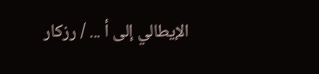الإيطالي إلى أ ... / رزكار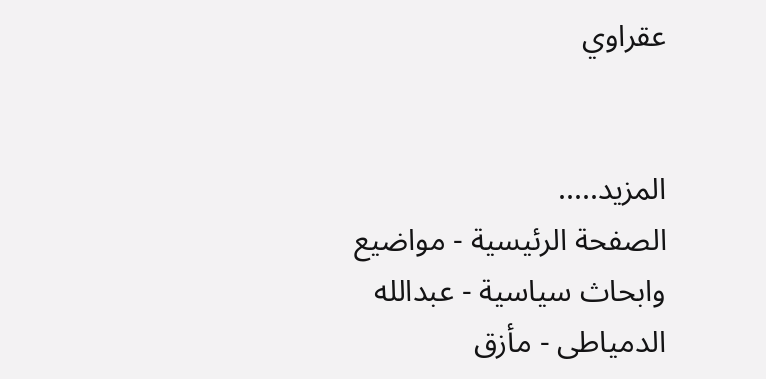عقراوي


المزيد.....
الصفحة الرئيسية - مواضيع وابحاث سياسية - عبدالله الدمياطى - مأزق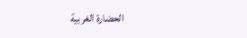الحضارة الغربية